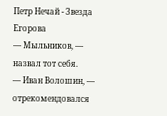Петр Нечай - Звезда Егорова
— Мыльников, — назвал тот себя.
— Иван Волошин, — отрекомендовался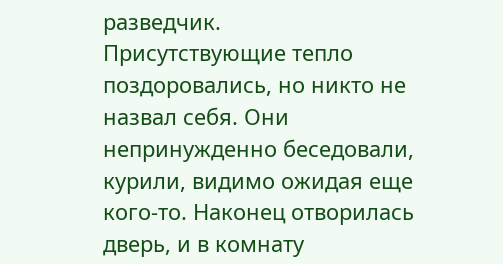разведчик.
Присутствующие тепло поздоровались, но никто не назвал себя. Они непринужденно беседовали, курили, видимо ожидая еще кого-то. Наконец отворилась дверь, и в комнату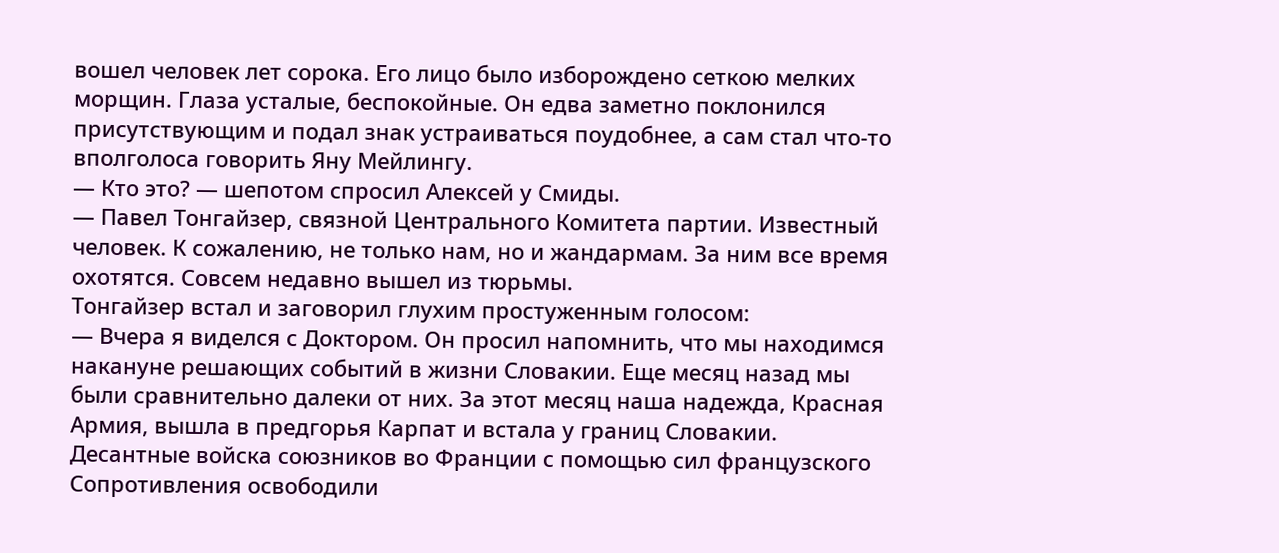вошел человек лет сорока. Его лицо было изборождено сеткою мелких морщин. Глаза усталые, беспокойные. Он едва заметно поклонился присутствующим и подал знак устраиваться поудобнее, а сам стал что-то вполголоса говорить Яну Мейлингу.
— Кто это? — шепотом спросил Алексей у Смиды.
— Павел Тонгайзер, связной Центрального Комитета партии. Известный человек. К сожалению, не только нам, но и жандармам. За ним все время охотятся. Совсем недавно вышел из тюрьмы.
Тонгайзер встал и заговорил глухим простуженным голосом:
— Вчера я виделся с Доктором. Он просил напомнить, что мы находимся накануне решающих событий в жизни Словакии. Еще месяц назад мы были сравнительно далеки от них. За этот месяц наша надежда, Красная Армия, вышла в предгорья Карпат и встала у границ Словакии. Десантные войска союзников во Франции с помощью сил французского Сопротивления освободили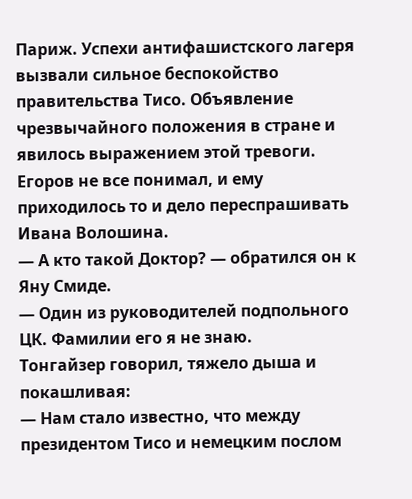Париж. Успехи антифашистского лагеря вызвали сильное беспокойство правительства Тисо. Объявление чрезвычайного положения в стране и явилось выражением этой тревоги.
Егоров не все понимал, и ему приходилось то и дело переспрашивать Ивана Волошина.
— А кто такой Доктор? — обратился он к Яну Смиде.
— Один из руководителей подпольного ЦК. Фамилии его я не знаю.
Тонгайзер говорил, тяжело дыша и покашливая:
— Нам стало известно, что между президентом Тисо и немецким послом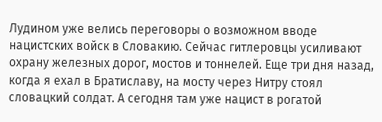Лудином уже велись переговоры о возможном вводе нацистских войск в Словакию. Сейчас гитлеровцы усиливают охрану железных дорог, мостов и тоннелей. Еще три дня назад, когда я ехал в Братиславу, на мосту через Нитру стоял словацкий солдат. А сегодня там уже нацист в рогатой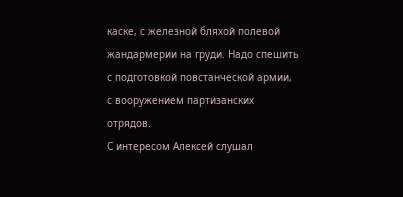каске, с железной бляхой полевой жандармерии на груди. Надо спешить с подготовкой повстанческой армии, с вооружением партизанских отрядов.
С интересом Алексей слушал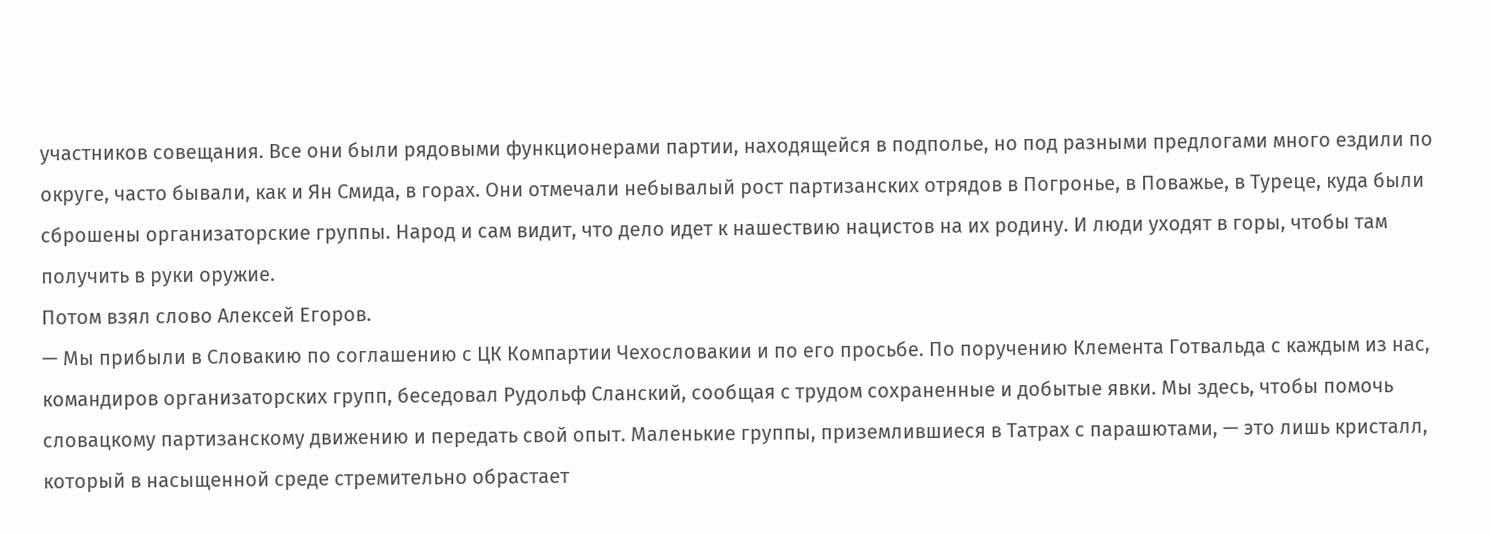участников совещания. Все они были рядовыми функционерами партии, находящейся в подполье, но под разными предлогами много ездили по округе, часто бывали, как и Ян Смида, в горах. Они отмечали небывалый рост партизанских отрядов в Погронье, в Поважье, в Туреце, куда были сброшены организаторские группы. Народ и сам видит, что дело идет к нашествию нацистов на их родину. И люди уходят в горы, чтобы там получить в руки оружие.
Потом взял слово Алексей Егоров.
— Мы прибыли в Словакию по соглашению с ЦК Компартии Чехословакии и по его просьбе. По поручению Клемента Готвальда с каждым из нас, командиров организаторских групп, беседовал Рудольф Сланский, сообщая с трудом сохраненные и добытые явки. Мы здесь, чтобы помочь словацкому партизанскому движению и передать свой опыт. Маленькие группы, приземлившиеся в Татрах с парашютами, — это лишь кристалл, который в насыщенной среде стремительно обрастает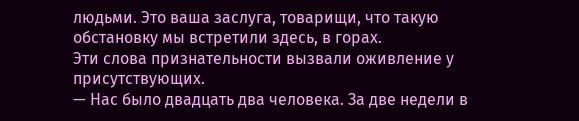людьми. Это ваша заслуга, товарищи, что такую обстановку мы встретили здесь, в горах.
Эти слова признательности вызвали оживление у присутствующих.
— Нас было двадцать два человека. За две недели в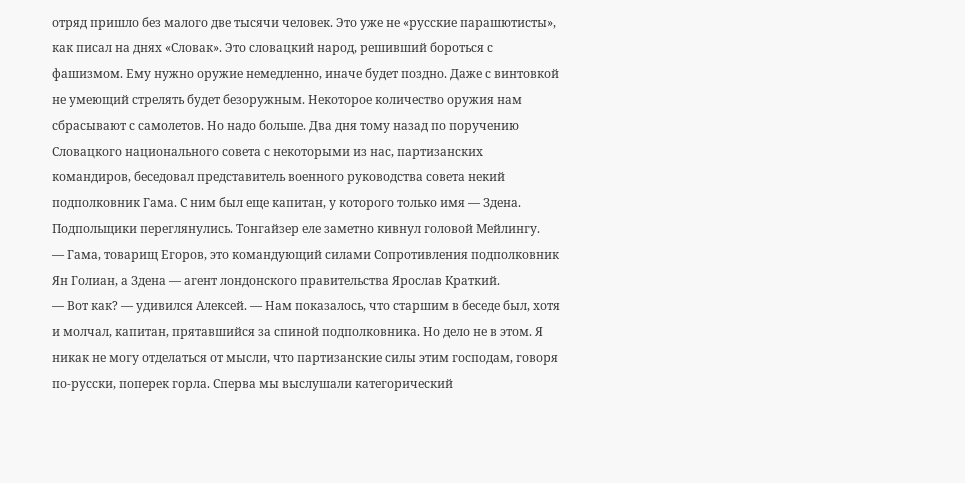отряд пришло без малого две тысячи человек. Это уже не «русские парашютисты», как писал на днях «Словак». Это словацкий народ, решивший бороться с фашизмом. Ему нужно оружие немедленно, иначе будет поздно. Даже с винтовкой не умеющий стрелять будет безоружным. Некоторое количество оружия нам сбрасывают с самолетов. Но надо больше. Два дня тому назад по поручению Словацкого национального совета с некоторыми из нас, партизанских командиров, беседовал представитель военного руководства совета некий подполковник Гама. С ним был еще капитан, у которого только имя — Здена.
Подпольщики переглянулись. Тонгайзер еле заметно кивнул головой Мейлингу.
— Гама, товарищ Егоров, это командующий силами Сопротивления подполковник Ян Голиан, а Здена — агент лондонского правительства Ярослав Краткий.
— Вот как? — удивился Алексей. — Нам показалось, что старшим в беседе был, хотя и молчал, капитан, прятавшийся за спиной подполковника. Но дело не в этом. Я никак не могу отделаться от мысли, что партизанские силы этим господам, говоря по-русски, поперек горла. Сперва мы выслушали категорический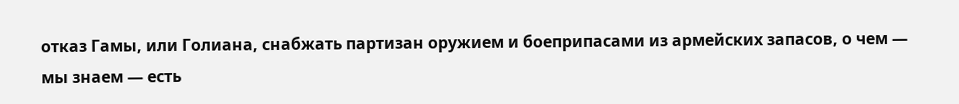отказ Гамы, или Голиана, снабжать партизан оружием и боеприпасами из армейских запасов, о чем — мы знаем — есть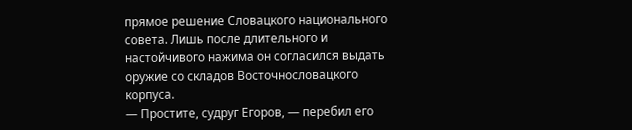прямое решение Словацкого национального совета. Лишь после длительного и настойчивого нажима он согласился выдать оружие со складов Восточнословацкого корпуса.
— Простите, судруг Егоров, — перебил его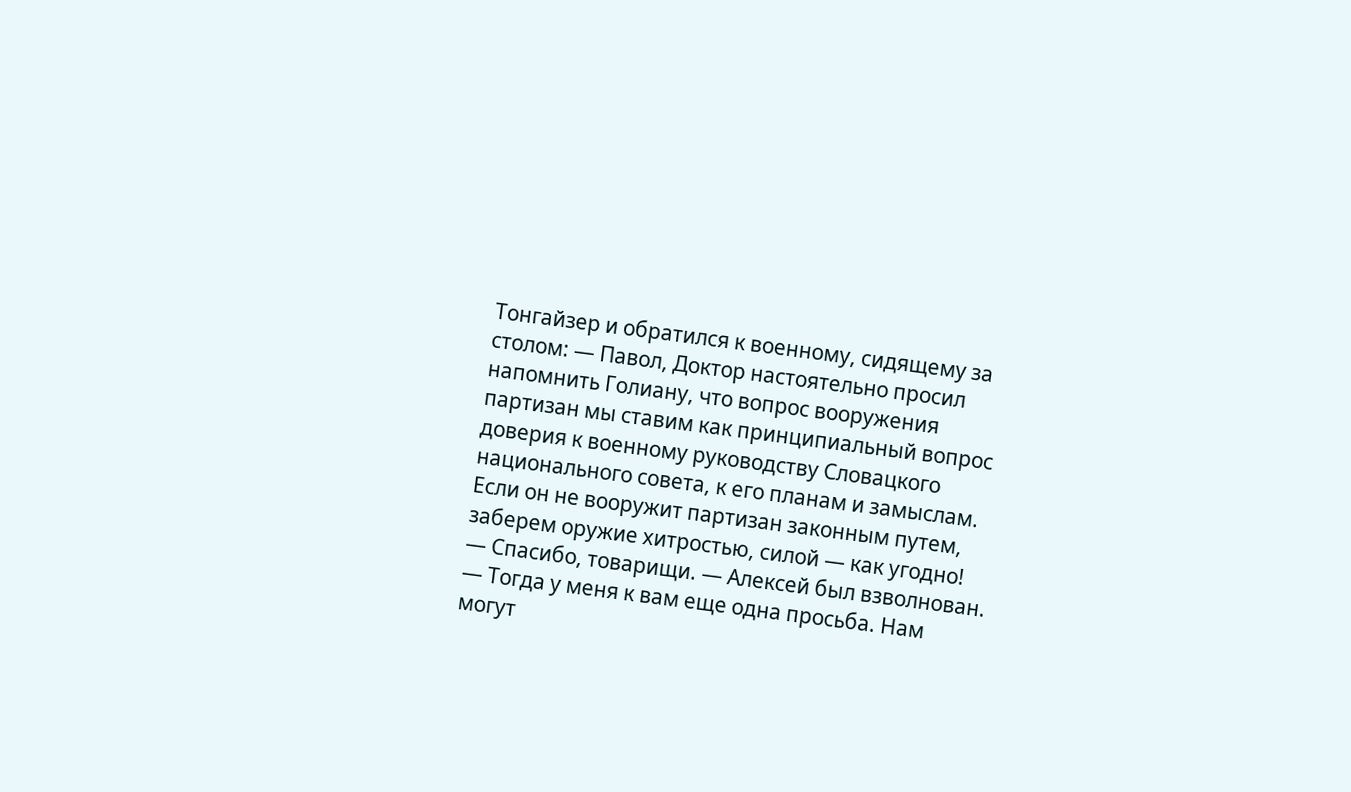Тонгайзер и обратился к военному, сидящему за столом: — Павол, Доктор настоятельно просил напомнить Голиану, что вопрос вооружения партизан мы ставим как принципиальный вопрос доверия к военному руководству Словацкого национального совета, к его планам и замыслам. Если он не вооружит партизан законным путем, заберем оружие хитростью, силой — как угодно!
— Спасибо, товарищи. — Алексей был взволнован. — Тогда у меня к вам еще одна просьба. Нам могут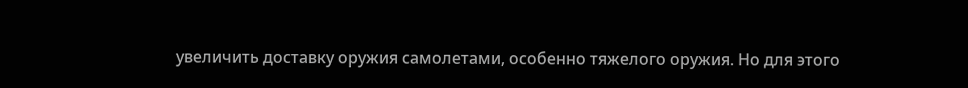увеличить доставку оружия самолетами, особенно тяжелого оружия. Но для этого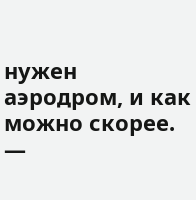нужен аэродром, и как можно скорее.
—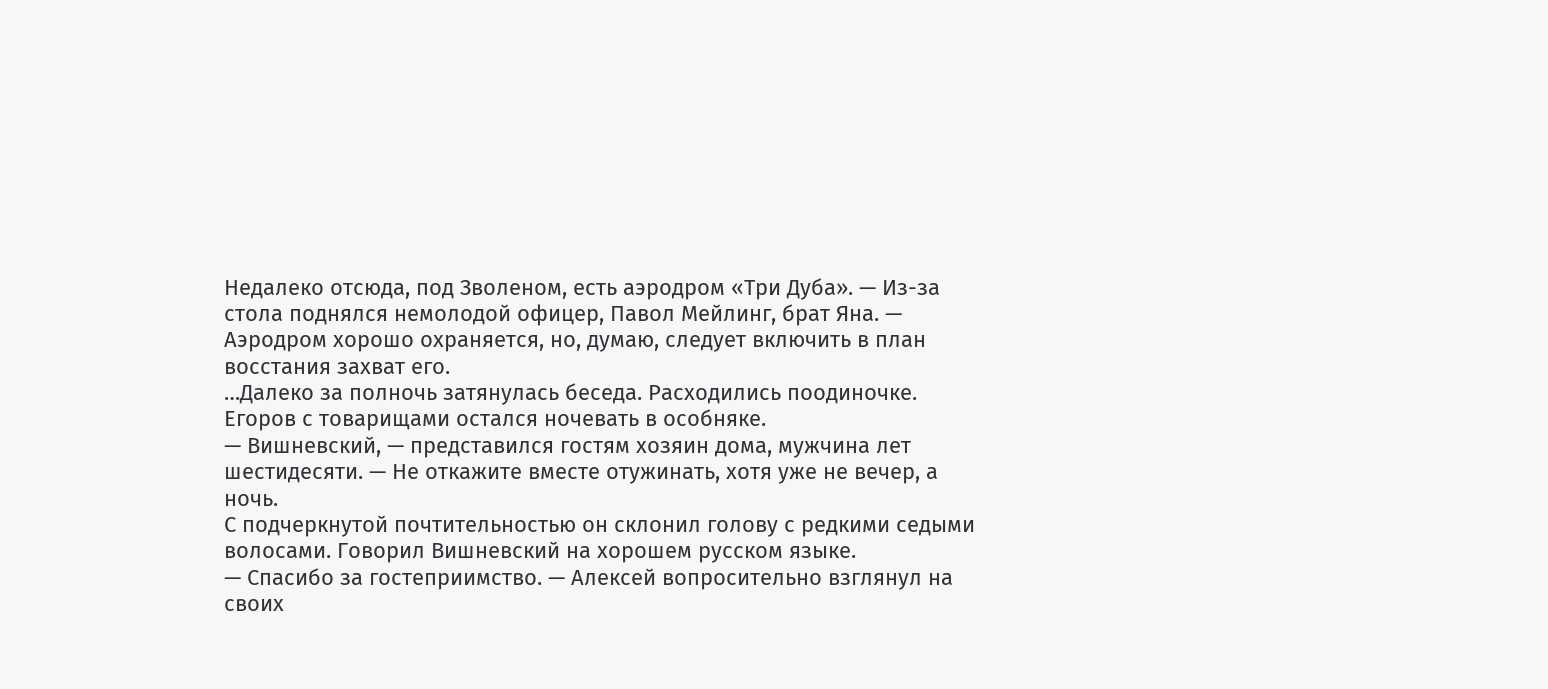Недалеко отсюда, под Зволеном, есть аэродром «Три Дуба». — Из-за стола поднялся немолодой офицер, Павол Мейлинг, брат Яна. — Аэродром хорошо охраняется, но, думаю, следует включить в план восстания захват его.
…Далеко за полночь затянулась беседа. Расходились поодиночке.
Егоров с товарищами остался ночевать в особняке.
— Вишневский, — представился гостям хозяин дома, мужчина лет шестидесяти. — Не откажите вместе отужинать, хотя уже не вечер, а ночь.
С подчеркнутой почтительностью он склонил голову с редкими седыми волосами. Говорил Вишневский на хорошем русском языке.
— Спасибо за гостеприимство. — Алексей вопросительно взглянул на своих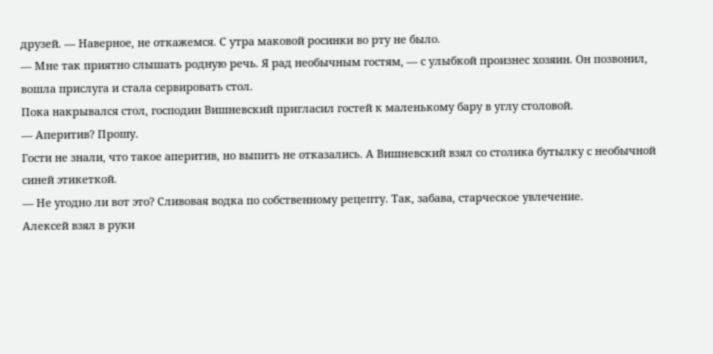друзей. — Наверное, не откажемся. С утра маковой росинки во рту не было.
— Мне так приятно слышать родную речь. Я рад необычным гостям, — с улыбкой произнес хозяин. Он позвонил, вошла прислуга и стала сервировать стол.
Пока накрывался стол, господин Вишневский пригласил гостей к маленькому бару в углу столовой.
— Аперитив? Прошу.
Гости не знали, что такое аперитив, но выпить не отказались. А Вишневский взял со столика бутылку с необычной синей этикеткой.
— Не угодно ли вот это? Сливовая водка по собственному рецепту. Так, забава, старческое увлечение.
Алексей взял в руки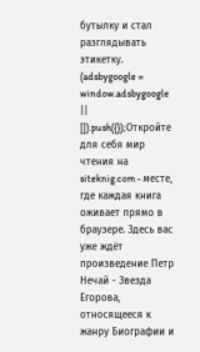бутылку и стал разглядывать этикетку.
(adsbygoogle = window.adsbygoogle || []).push({});Откройте для себя мир чтения на siteknig.com - месте, где каждая книга оживает прямо в браузере. Здесь вас уже ждёт произведение Петр Нечай - Звезда Егорова, относящееся к жанру Биографии и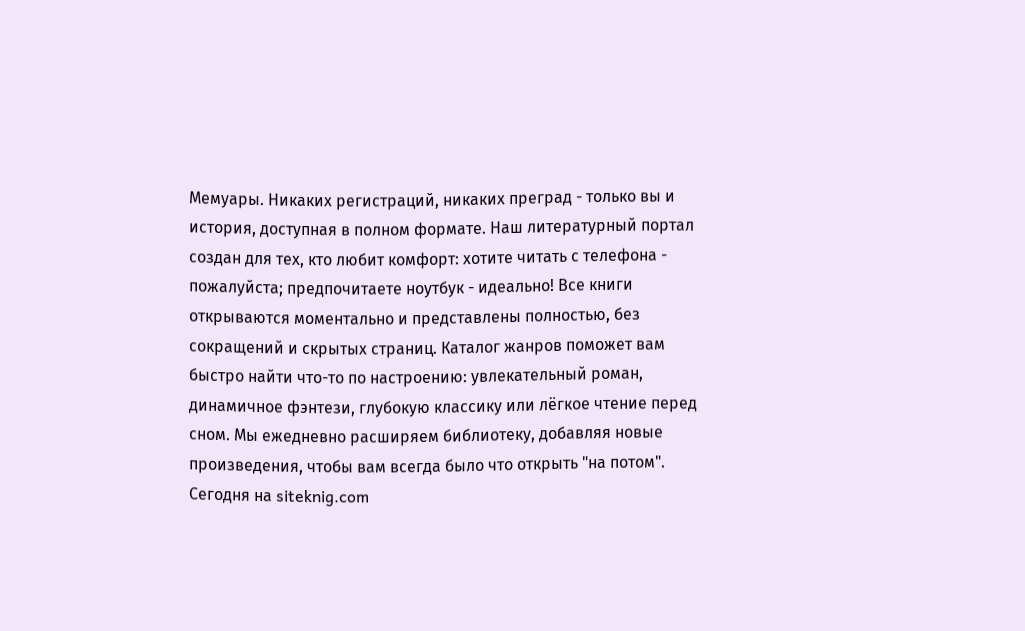Мемуары. Никаких регистраций, никаких преград - только вы и история, доступная в полном формате. Наш литературный портал создан для тех, кто любит комфорт: хотите читать с телефона - пожалуйста; предпочитаете ноутбук - идеально! Все книги открываются моментально и представлены полностью, без сокращений и скрытых страниц. Каталог жанров поможет вам быстро найти что-то по настроению: увлекательный роман, динамичное фэнтези, глубокую классику или лёгкое чтение перед сном. Мы ежедневно расширяем библиотеку, добавляя новые произведения, чтобы вам всегда было что открыть "на потом". Сегодня на siteknig.com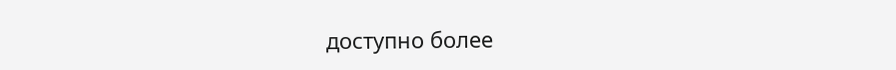доступно более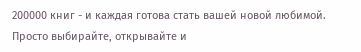200000 книг - и каждая готова стать вашей новой любимой. Просто выбирайте, открывайте и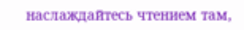наслаждайтесь чтением там,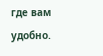где вам удобно.